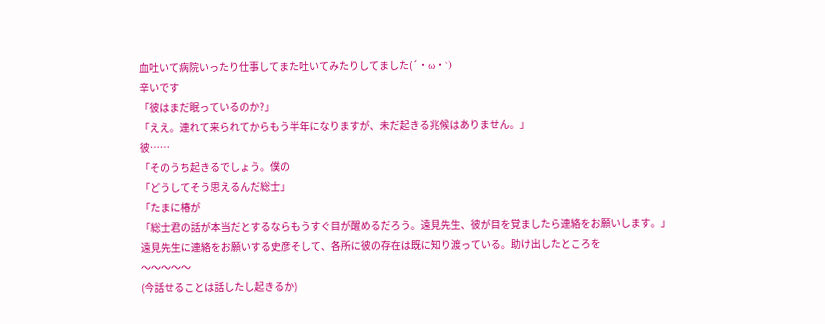血吐いて病院いったり仕事してまた吐いてみたりしてました(´・ω・`)
辛いです
「彼はまだ眠っているのか?」
「ええ。連れて来られてからもう半年になりますが、未だ起きる兆候はありません。」
彼……
「そのうち起きるでしょう。僕の
「どうしてそう思えるんだ総士」
「たまに椿が
「総士君の話が本当だとするならもうすぐ目が醒めるだろう。遠見先生、彼が目を覚ましたら連絡をお願いします。」
遠見先生に連絡をお願いする史彦そして、各所に彼の存在は既に知り渡っている。助け出したところを
〜〜〜〜〜
(今話せることは話したし起きるか)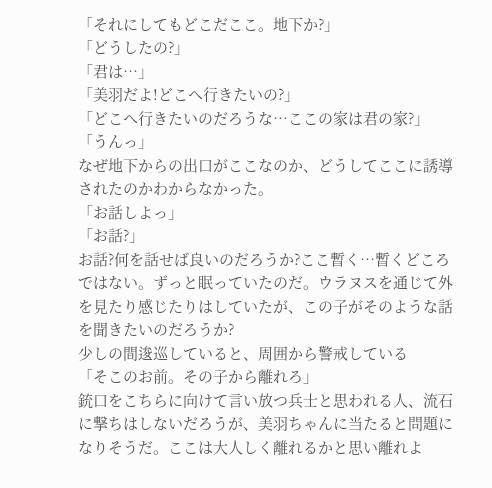「それにしてもどこだここ。地下か?」
「どうしたの?」
「君は…」
「美羽だよ!どこへ行きたいの?」
「どこへ行きたいのだろうな…ここの家は君の家?」
「うんっ」
なぜ地下からの出口がここなのか、どうしてここに誘導されたのかわからなかった。
「お話しよっ」
「お話?」
お話?何を話せば良いのだろうか?ここ暫く…暫くどころではない。ずっと眠っていたのだ。ウラヌスを通じて外を見たり感じたりはしていたが、この子がそのような話を聞きたいのだろうか?
少しの間逡巡していると、周囲から警戒している
「そこのお前。その子から離れろ」
銃口をこちらに向けて言い放つ兵士と思われる人、流石に撃ちはしないだろうが、美羽ちゃんに当たると問題になりそうだ。ここは大人しく離れるかと思い離れよ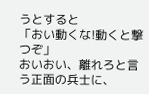うとすると
「おい動くな!動くと撃つぞ」
おいおい、離れろと言う正面の兵士に、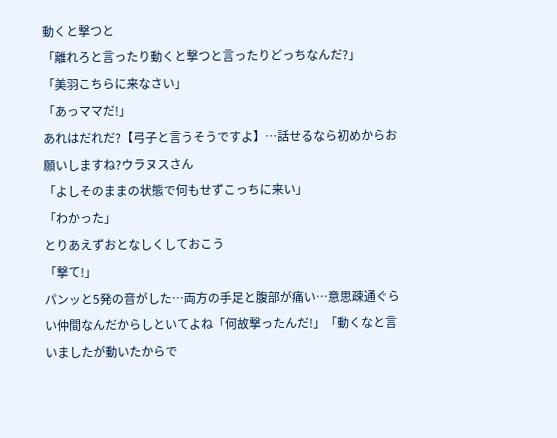動くと撃つと
「離れろと言ったり動くと撃つと言ったりどっちなんだ?」
「美羽こちらに来なさい」
「あっママだ!」
あれはだれだ?【弓子と言うそうですよ】…話せるなら初めからお願いしますね?ウラヌスさん
「よしそのままの状態で何もせずこっちに来い」
「わかった」
とりあえずおとなしくしておこう
「撃て!」
パンッと5発の音がした…両方の手足と腹部が痛い…意思疎通ぐらい仲間なんだからしといてよね「何故撃ったんだ!」「動くなと言いましたが動いたからで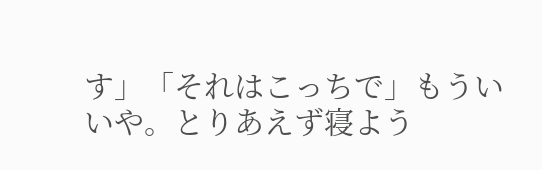す」「それはこっちで」もういいや。とりあえず寝よう